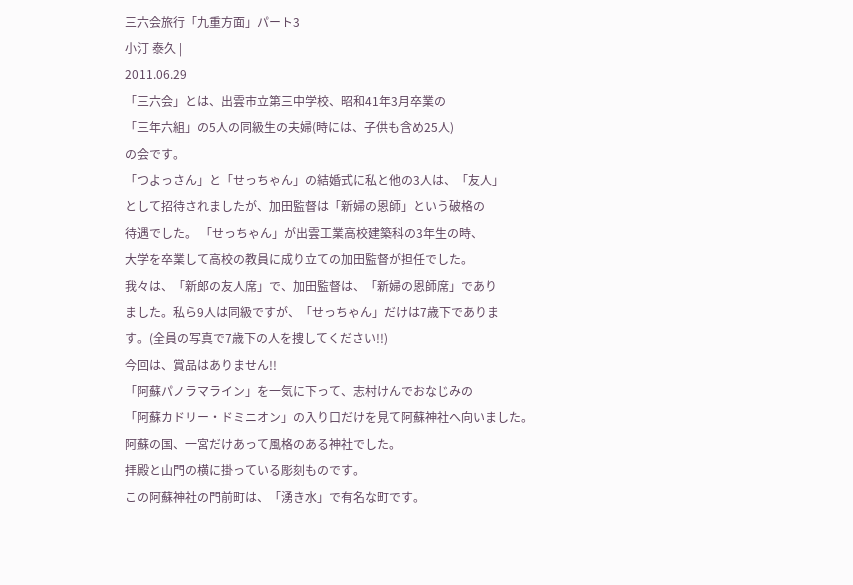三六会旅行「九重方面」パート3
小汀 泰久 |
2011.06.29
「三六会」とは、出雲市立第三中学校、昭和41年3月卒業の
「三年六組」の5人の同級生の夫婦(時には、子供も含め25人)
の会です。
「つよっさん」と「せっちゃん」の結婚式に私と他の3人は、「友人」
として招待されましたが、加田監督は「新婦の恩師」という破格の
待遇でした。 「せっちゃん」が出雲工業高校建築科の3年生の時、
大学を卒業して高校の教員に成り立ての加田監督が担任でした。
我々は、「新郎の友人席」で、加田監督は、「新婦の恩師席」であり
ました。私ら9人は同級ですが、「せっちゃん」だけは7歳下でありま
す。(全員の写真で7歳下の人を捜してください!!)
今回は、賞品はありません!!
「阿蘇パノラマライン」を一気に下って、志村けんでおなじみの
「阿蘇カドリー・ドミニオン」の入り口だけを見て阿蘇神社へ向いました。
阿蘇の国、一宮だけあって風格のある神社でした。
拝殿と山門の横に掛っている彫刻ものです。
この阿蘇神社の門前町は、「湧き水」で有名な町です。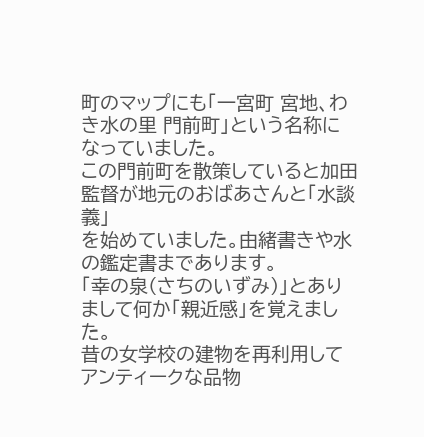町のマップにも「一宮町 宮地、わき水の里 門前町」という名称に
なっていました。
この門前町を散策していると加田監督が地元のおばあさんと「水談義」
を始めていました。由緒書きや水の鑑定書まであります。
「幸の泉(さちのいずみ)」とありまして何か「親近感」を覚えました。
昔の女学校の建物を再利用してアンティークな品物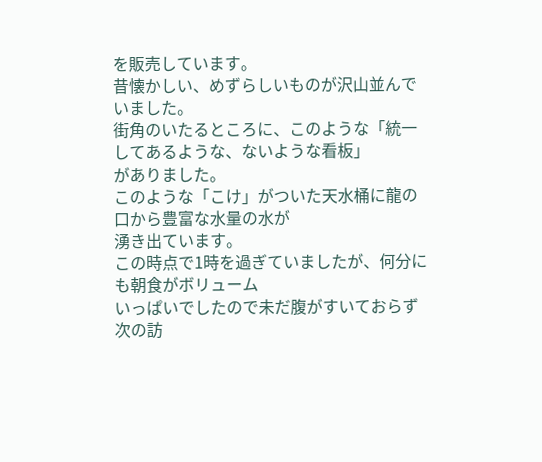を販売しています。
昔懐かしい、めずらしいものが沢山並んでいました。
街角のいたるところに、このような「統一してあるような、ないような看板」
がありました。
このような「こけ」がついた天水桶に龍の口から豊富な水量の水が
湧き出ています。
この時点で1時を過ぎていましたが、何分にも朝食がボリューム
いっぱいでしたので未だ腹がすいておらず次の訪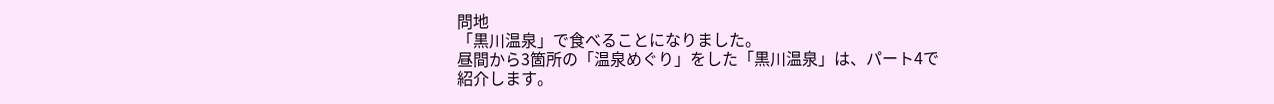問地
「黒川温泉」で食べることになりました。
昼間から3箇所の「温泉めぐり」をした「黒川温泉」は、パート4で
紹介します。